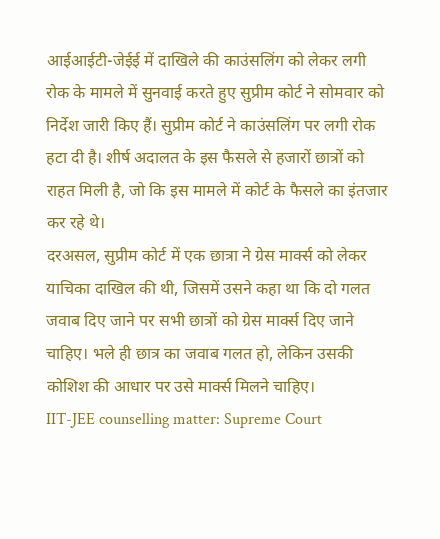आईआईटी-जेईई में दाखिले की काउंसलिंग को लेकर लगी रोक के मामले में सुनवाई करते हुए सुप्रीम कोर्ट ने सोमवार को निर्देश जारी किए हैं। सुप्रीम कोर्ट ने काउंसलिंग पर लगी रोक हटा दी है। शीर्ष अदालत के इस फैसले से हजारों छात्रों को राहत मिली है, जो कि इस मामले में कोर्ट के फैसले का इंतजार कर रहे थे।
दरअसल, सुप्रीम कोर्ट में एक छात्रा ने ग्रेस मार्क्स को लेकर याचिका दाखिल की थी, जिसमें उसने कहा था कि दो गलत जवाब दिए जाने पर सभी छात्रों को ग्रेस मार्क्स दिए जाने चाहिए। भले ही छात्र का जवाब गलत हो, लेकिन उसकी कोशिश की आधार पर उसे मार्क्स मिलने चाहिए।
IIT-JEE counselling matter: Supreme Court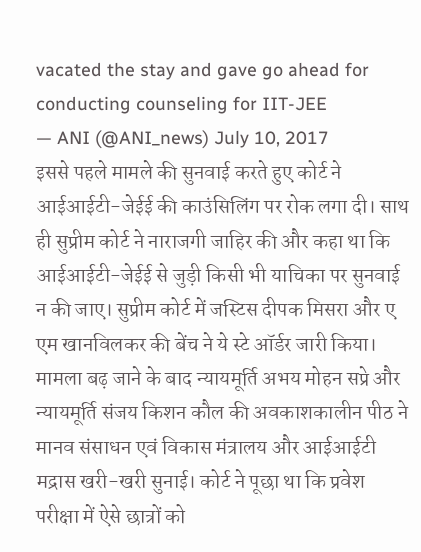vacated the stay and gave go ahead for conducting counseling for IIT-JEE
— ANI (@ANI_news) July 10, 2017
इससे पहले मामले की सुनवाई करते हुए कोर्ट ने आईआईटी-जेईई की काउंसिलिंग पर रोक लगा दी। साथ ही सुप्रीम कोर्ट ने नाराजगी जाहिर की और कहा था कि आईआईटी-जेईई से जुड़ी किसी भी याचिका पर सुनवाई न की जाए। सुप्रीम कोर्ट में जस्टिस दीपक मिसरा और ए एम खानविलकर की बेंच ने ये स्टे ऑर्डर जारी किया।
मामला बढ़ जाने के बाद न्यायमूर्ति अभय मोहन सप्रे और न्यायमूर्ति संजय किशन कौल की अवकाशकालीन पीठ ने मानव संसाधन एवं विकास मंत्रालय और आईआईटी मद्रास खरी-खरी सुनाई। कोर्ट ने पूछा था कि प्रवेश परीक्षा में ऐसे छात्रों को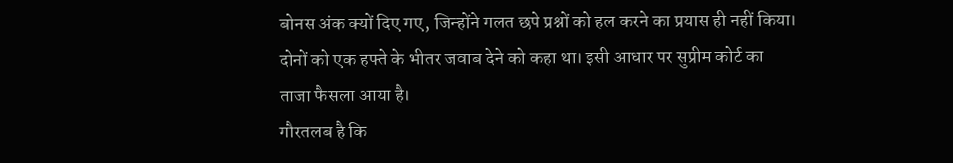बोनस अंक क्यों दिए गए, जिन्होंने गलत छपे प्रश्नों को हल करने का प्रयास ही नहीं किया। दोनों को एक हफ्ते के भीतर जवाब देने को कहा था। इसी आधार पर सुप्रीम कोर्ट का ताजा फैसला आया है।
गौरतलब है कि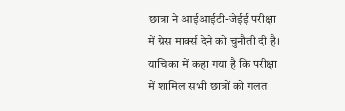छात्रा ने आईआईटी-जेईई परीक्षा में ग्रेस मार्क्स देने को चुनौती दी है। याचिका में कहा गया है कि परीक्षा में शामिल सभी छात्रों को गलत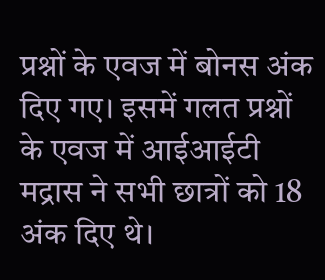प्रश्नों के एवज में बोनस अंक दिए गए। इसमें गलत प्रश्नों के एवज में आईआईटी मद्रास ने सभी छात्रों को 18 अंक दिए थे।